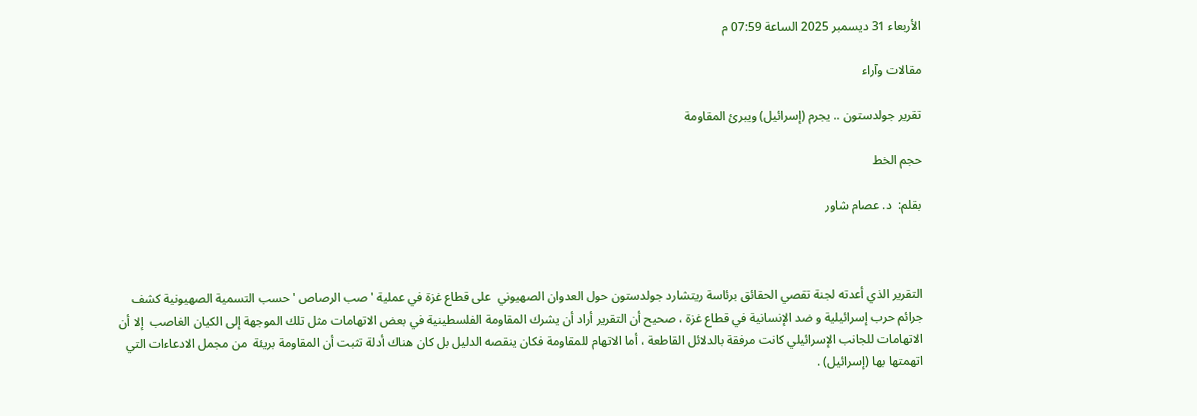الأربعاء 31 ديسمبر 2025 الساعة 07:59 م

مقالات وآراء

تقرير جولدستون .. يجرم (إسرائيل) ويبرئ المقاومة

حجم الخط

بقلم:  د. عصام شاور



التقرير الذي أعدته لجنة تقصي الحقائق برئاسة ريتشارد جولدستون حول العدوان الصهيوني  على قطاع غزة في عملية ' صب الرصاص ' حسب التسمية الصهيونية كشف جرائم حرب إسرائيلية و ضد الإنسانية في قطاع غزة ، صحيح أن التقرير أراد أن يشرك المقاومة الفلسطينية في بعض الاتهامات مثل تلك الموجهة إلى الكيان الغاصب  إلا أن  الاتهامات للجانب الإسرائيلي كانت مرفقة بالدلائل القاطعة ، أما الاتهام للمقاومة فكان ينقصه الدليل بل كان هناك أدلة تثبت أن المقاومة بريئة  من مجمل الادعاءات التي اتهمتها بها (إسرائيل) .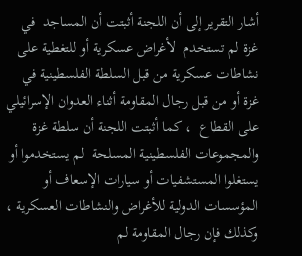أشار التقرير إلى أن اللجنة أثبتت أن المساجد  في غزة لم تستخدم  لأغراض عسكرية أو للتغطية على نشاطات عسكرية من قبل السلطة الفلسطينية في غزة أو من قبل رجال المقاومة أثناء العدوان الإسرائيلي على القطاع  ، كما أثبتت اللجنة أن سلطة غزة والمجموعات الفلسطينية المسلحة  لم يستخدموا أو يستغلوا المستشفيات أو سيارات الإسعاف أو المؤسسات الدولية للأغراض والنشاطات العسكرية ، وكذلك فإن رجال المقاومة لم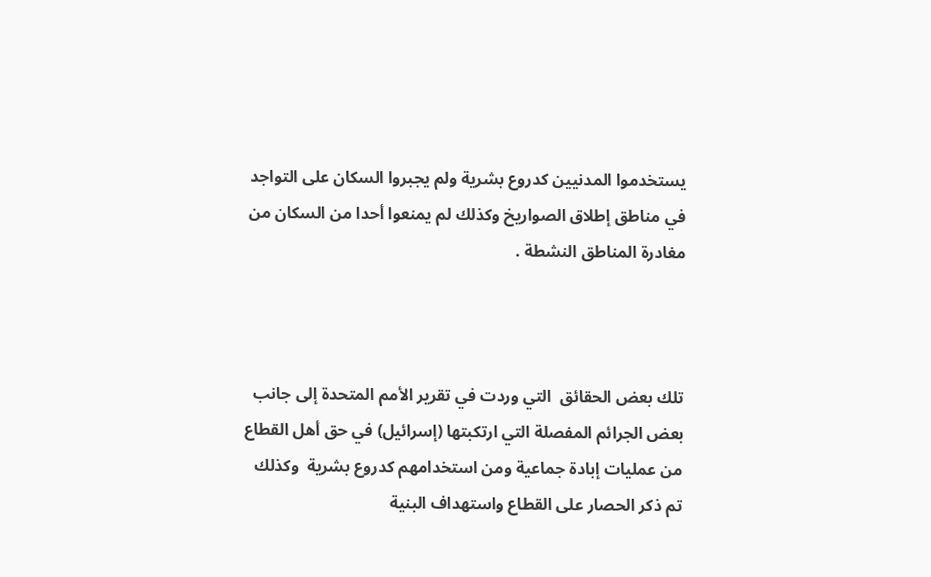يستخدموا المدنيين كدروع بشرية ولم يجبروا السكان على التواجد في مناطق إطلاق الصواريخ وكذلك لم يمنعوا أحدا من السكان من مغادرة المناطق النشطة .



تلك بعض الحقائق  التي وردت في تقرير الأمم المتحدة إلى جانب بعض الجرائم المفصلة التي ارتكبتها (إسرائيل) في حق أهل القطاع من عمليات إبادة جماعية ومن استخدامهم كدروع بشرية  وكذلك تم ذكر الحصار على القطاع واستهداف البنية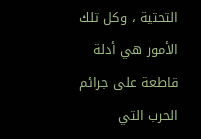التحتية ، وكل تلك الأمور هي أدلة قاطعة على جرائم الحرب التي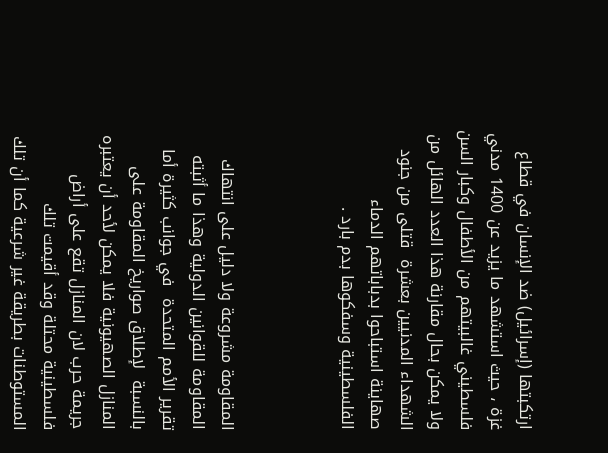ارتكبتها (إسرائيل) ضد الإنسان في قطاع غزة ، حيث استشهد ما يزيد عن 1400 مدني فلسطيني غالبيتهم من الأطفال وكبار السن ولا يمكن بحال مقارنة هذا العدد الهائل من الشهداء المدنيين بعشرة  قتلى من جنود صهاينة استباحوا بدباباتهم الدماء الفلسطينية وسفكوها بدم بارد .



المقاومة مشروعة ولا دليل على انتهاك المقاومة للقوانين الدولية وهذا ما أثبته تقرير الأمم المتحدة  في جوانب كثيرة أما بالنسبة  لإطلاق صواريخ المقاومة على المنازل الصهيونية فلا يمكن لأحد أن يعتبره جريمة حرب لان المنازل تقع على أراض فلسطينية محتلة وقد أقيمت تلك المستوطنات بطريقة غير شرعية كما أن تلك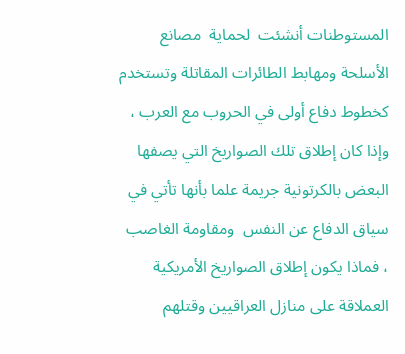المستوطنات أنشئت  لحماية  مصانع الأسلحة ومهابط الطائرات المقاتلة وتستخدم كخطوط دفاع أولى في الحروب مع العرب ، وإذا كان إطلاق تلك الصواريخ التي يصفها البعض بالكرتونية جريمة علما بأنها تأتي في سياق الدفاع عن النفس  ومقاومة الغاصب  ، فماذا يكون إطلاق الصواريخ الأمريكية العملاقة على منازل العراقيين وقتلهم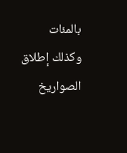بالمئات وكذلك إطلاق الصواريخ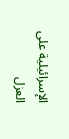الإسرائيلية على العزل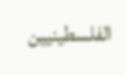الفلسطينيين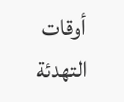أوقات التهدئة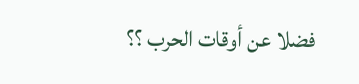فضلا عن أوقات الحرب ؟؟